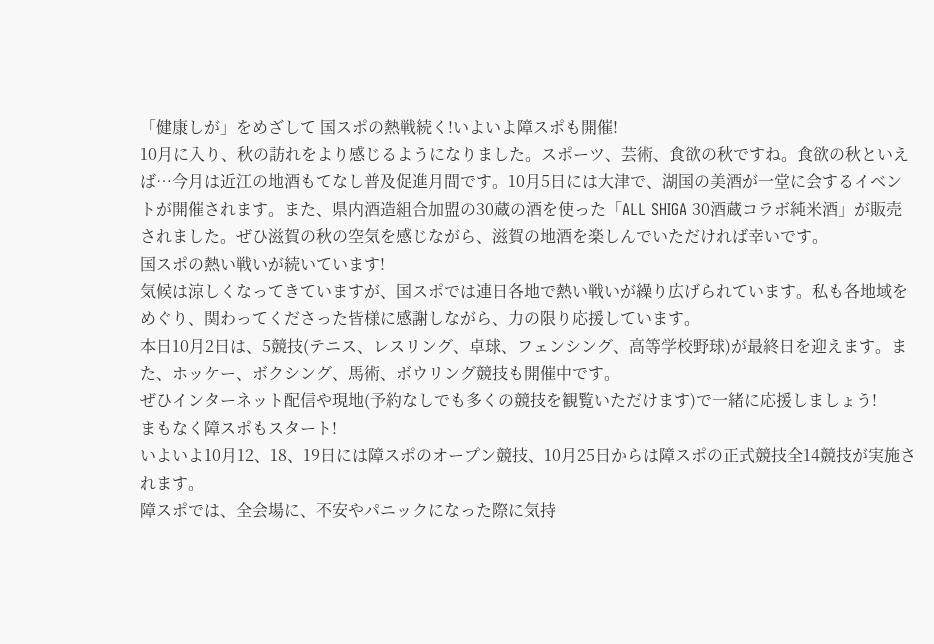「健康しが」をめざして 国スポの熱戦続く!いよいよ障スポも開催!
10月に入り、秋の訪れをより感じるようになりました。スポーツ、芸術、食欲の秋ですね。食欲の秋といえば…今月は近江の地酒もてなし普及促進月間です。10月5日には大津で、湖国の美酒が一堂に会するイベントが開催されます。また、県内酒造組合加盟の30蔵の酒を使った「ALL SHIGA 30酒蔵コラボ純米酒」が販売されました。ぜひ滋賀の秋の空気を感じながら、滋賀の地酒を楽しんでいただければ幸いです。
国スポの熱い戦いが続いています!
気候は涼しくなってきていますが、国スポでは連日各地で熱い戦いが繰り広げられています。私も各地域をめぐり、関わってくださった皆様に感謝しながら、力の限り応援しています。
本日10月2日は、5競技(テニス、レスリング、卓球、フェンシング、高等学校野球)が最終日を迎えます。また、ホッケー、ボクシング、馬術、ボウリング競技も開催中です。
ぜひインターネット配信や現地(予約なしでも多くの競技を観覧いただけます)で一緒に応援しましょう!
まもなく障スポもスタート!
いよいよ10月12、18、19日には障スポのオープン競技、10月25日からは障スポの正式競技全14競技が実施されます。
障スポでは、全会場に、不安やパニックになった際に気持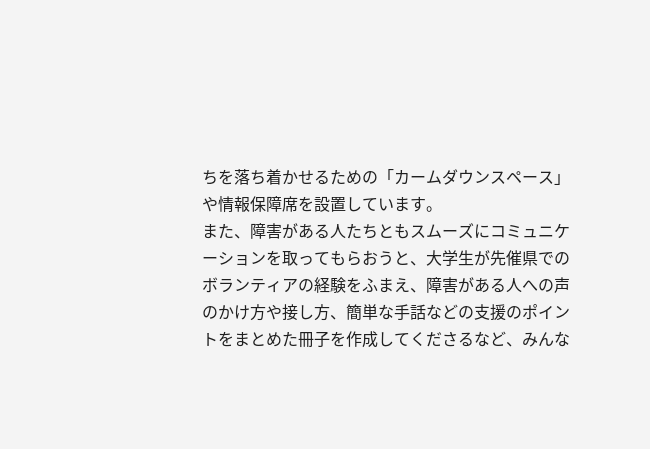ちを落ち着かせるための「カームダウンスペース」や情報保障席を設置しています。
また、障害がある人たちともスムーズにコミュニケーションを取ってもらおうと、大学生が先催県でのボランティアの経験をふまえ、障害がある人への声のかけ方や接し方、簡単な手話などの支援のポイントをまとめた冊子を作成してくださるなど、みんな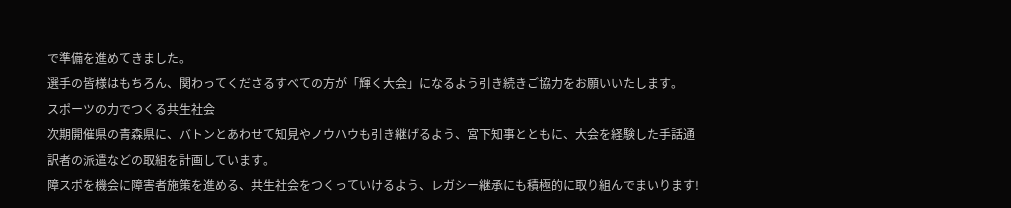で準備を進めてきました。
選手の皆様はもちろん、関わってくださるすべての方が「輝く大会」になるよう引き続きご協力をお願いいたします。
スポーツの力でつくる共生社会
次期開催県の青森県に、バトンとあわせて知見やノウハウも引き継げるよう、宮下知事とともに、大会を経験した手話通訳者の派遣などの取組を計画しています。
障スポを機会に障害者施策を進める、共生社会をつくっていけるよう、レガシー継承にも積極的に取り組んでまいります!